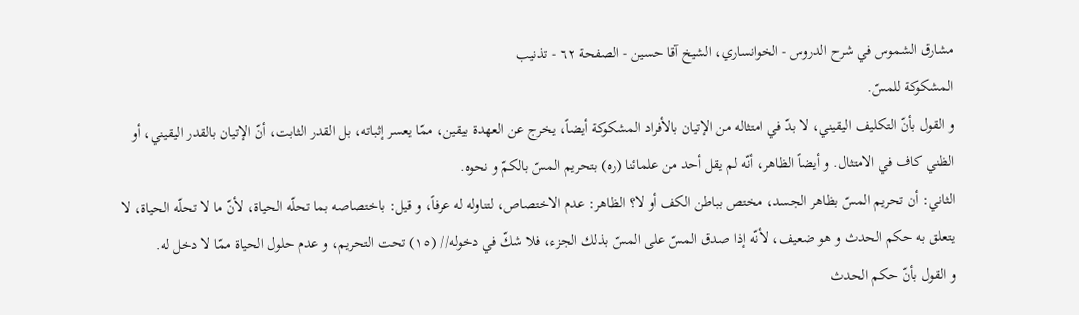مشارق الشموس في شرح الدروس - الخوانساري، الشيخ آقا حسين - الصفحة ٦٢ - تذنيب
المشكوكة للمسّ.
و القول بأنّ التكليف اليقيني، لا بدّ في امتثاله من الإتيان بالأفراد المشكوكة أيضاً، يخرج عن العهدة بيقين، ممّا يعسر إثباته، بل القدر الثابت، أنّ الإتيان بالقدر اليقيني، أو الظني كاف في الامتثال. و أيضاً الظاهر، أنّه لم يقل أحد من علمائنا (ره) بتحريم المسّ بالكمّ و نحوه.
الثاني: أن تحريم المسّ بظاهر الجسد، مختص بباطن الكف أو لا؟ الظاهر: عدم الاختصاص، لتناوله له عرفاً، و قيل: باختصاصه بما تحلّه الحياة، لأنّ ما لا تحلّه الحياة، لا يتعلق به حكم الحدث و هو ضعيف، لأنّه إذا صدق المسّ على المسّ بذلك الجزء، فلا شكّ في دخوله// (١٥) تحت التحريم، و عدم حلول الحياة ممّا لا دخل له.
و القول بأنّ حكم الحدث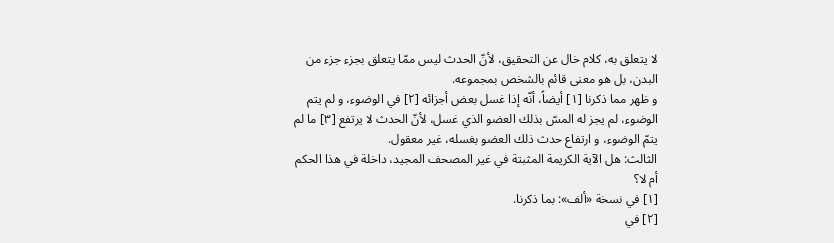لا يتعلق به، كلام خال عن التحقيق، لأنّ الحدث ليس ممّا يتعلق بجزء جزء من البدن، بل هو معنى قائم بالشخص بمجموعه.
و ظهر مما ذكرنا [١] أيضاً، أنّه إذا غسل بعض أجزائه [٢] في الوضوء، و لم يتم الوضوء، لم يجز له المسّ بذلك العضو الذي غسل، لأنّ الحدث لا يرتفع [٣] ما لم يتمّ الوضوء، و ارتفاع حدث ذلك العضو بغسله، غير معقول.
الثالث: هل الآية الكريمة المثبتة في غير المصحف المجيد، داخلة في هذا الحكم أم لا؟
[١] في نسخة «ألف»: بما ذكرنا.
[٢] في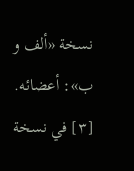نسخة «ألف و ب»: أعضائه.
[٣] في نسخة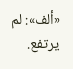«ألف»: لم يرتفع.